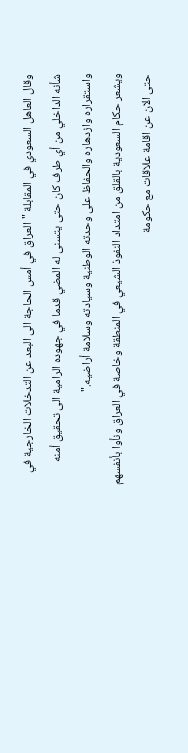وقال العاهل السعودي في المقابلة "العراق في أمس الحاجة الى البعد عن التدخلات الخارجية في شأنه الداخلي من أي طرف كان حتى يتسنى له المضي قدما في جهوده الرامية الى تحقيق أمنه واستقراره وازدهاره والحفاظ على وحدته الوطنية وسيادته وسلامة أراضيه."
ويشعر حكام السعودية بالقلق من امتداد النفوذ الشيعي في المنطقة وخاصة في العراق ونأوا بأنفسهم حتى الان عن اقامة علاقات مع حكومة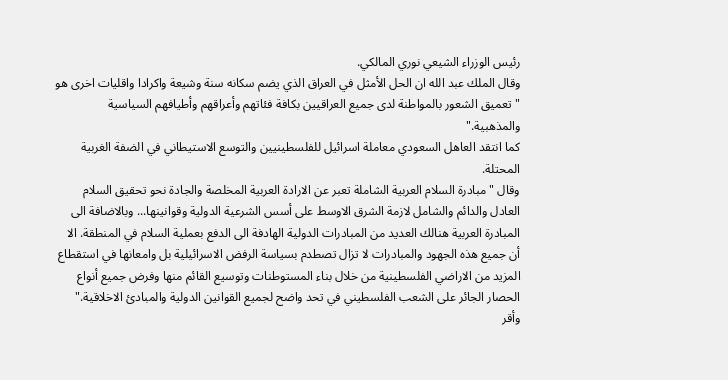رئيس الوزراء الشيعي نوري المالكي.
وقال الملك عبد الله ان الحل الأمثل في العراق الذي يضم سكانه سنة وشيعة واكرادا واقليات اخرى هو "تعميق الشعور بالمواطنة لدى جميع العراقيين بكافة فئاتهم وأعراقهم وأطيافهم السياسية والمذهبية."
كما انتقد العاهل السعودي معاملة اسرائيل للفلسطينيين والتوسع الاستيطاني في الضفة الغربية المحتلة.
وقال "مبادرة السلام العربية الشاملة تعبر عن الارادة العربية المخلصة والجادة نحو تحقيق السلام العادل والدائم والشامل لازمة الشرق الاوسط على أسس الشرعية الدولية وقوانينها... وبالاضافة الى المبادرة العربية هنالك العديد من المبادرات الدولية الهادفة الى الدفع بعملية السلام في المنطقة. الا أن جميع هذه الجهود والمبادرات لا تزال تصطدم بسياسة الرفض الاسرائيلية بل وامعانها في استقطاع المزيد من الاراضي الفلسطينية من خلال بناء المستوطنات وتوسيع القائم منها وفرض جميع أنواع الحصار الجائر على الشعب الفلسطيني في تحد واضح لجميع القوانين الدولية والمبادئ الاخلاقية."
وأقر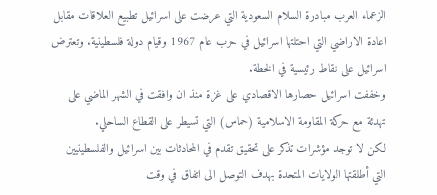الزعماء العرب مبادرة السلام السعودية التي عرضت على اسرائيل تطبيع العلاقات مقابل اعادة الاراضي التي احتلتها اسرائيل في حرب عام 1967 وقيام دولة فلسطينية. وتعترض اسرائيل على نقاط رئيسية في الخطة.
وخففت اسرائيل حصارها الاقصادي على غزة منذ ان وافقت في الشهر الماضي على تهدئة مع حركة المقاومة الاسلامية (حماس) التي تسيطر على القطاع الساحلي.
لكن لا توجد مؤشرات تذكر على تحقيق تقدم في المحادثات بين اسرائيل والفلسطينيين التي أطلقتها الولايات المتحدة بهدف التوصل الى اتفاق في وقت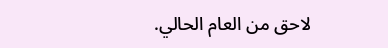لاحق من العام الحالي.